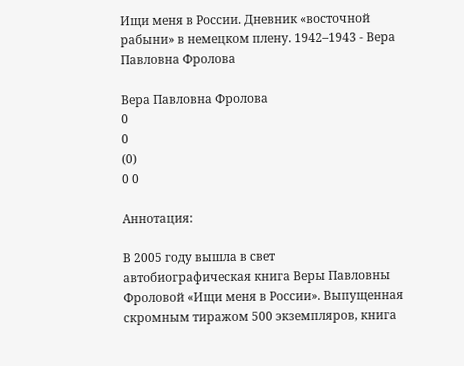Ищи меня в России. Дневник «восточной рабыни» в немецком плену. 1942–1943 - Вера Павловна Фролова

Вера Павловна Фролова
0
0
(0)
0 0

Аннотация:

В 2005 году вышла в свет автобиографическая книга Веры Павловны Фроловой «Ищи меня в России». Выпущенная скромным тиражом 500 экземпляров, книга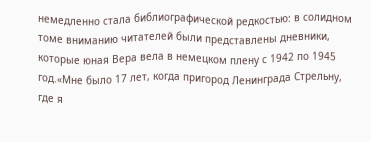немедленно стала библиографической редкостью: в солидном томе вниманию читателей были представлены дневники, которые юная Вера вела в немецком плену с 1942 по 1945 год.«Мне было 17 лет, когда пригород Ленинграда Стрельну, где я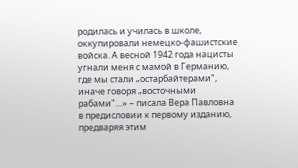родилась и училась в школе, оккупировали немецко-фашистские войска. А весной 1942 года нацисты угнали меня с мамой в Германию, где мы стали „остарбайтерами", иначе говоря „восточными рабами"…» – писала Вера Павловна в предисловии к первому изданию, предваряя этим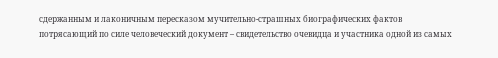сдержанным и лаконичным пересказом мучительно-страшных биографических фактов потрясающий по силе человеческий документ – свидетельство очевидца и участника одной из самых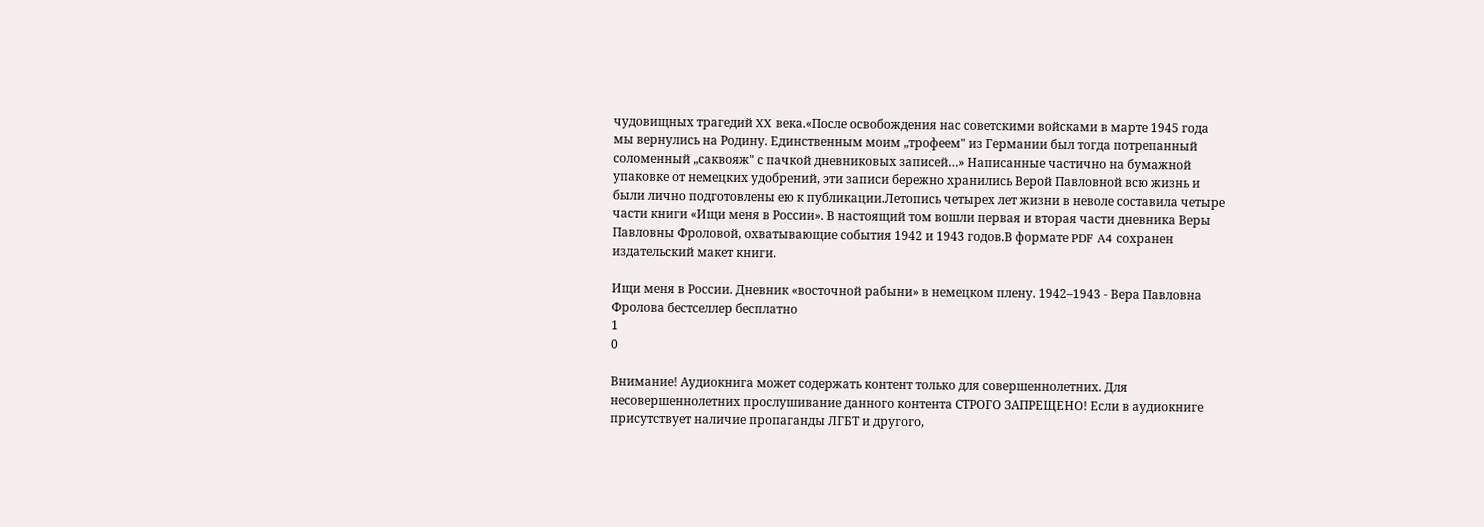чудовищных трагедий XX века.«После освобождения нас советскими войсками в марте 1945 года мы вернулись на Родину. Единственным моим „трофеем" из Германии был тогда потрепанный соломенный „саквояж" с пачкой дневниковых записей…» Написанные частично на бумажной упаковке от немецких удобрений, эти записи бережно хранились Верой Павловной всю жизнь и были лично подготовлены ею к публикации.Летопись четырех лет жизни в неволе составила четыре части книги «Ищи меня в России». В настоящий том вошли первая и вторая части дневника Веры Павловны Фроловой, охватывающие события 1942 и 1943 годов.В формате PDF A4 сохранен издательский макет книги.

Ищи меня в России. Дневник «восточной рабыни» в немецком плену. 1942–1943 - Вера Павловна Фролова бестселлер бесплатно
1
0

Внимание! Аудиокнига может содержать контент только для совершеннолетних. Для несовершеннолетних прослушивание данного контента СТРОГО ЗАПРЕЩЕНО! Если в аудиокниге присутствует наличие пропаганды ЛГБТ и другого,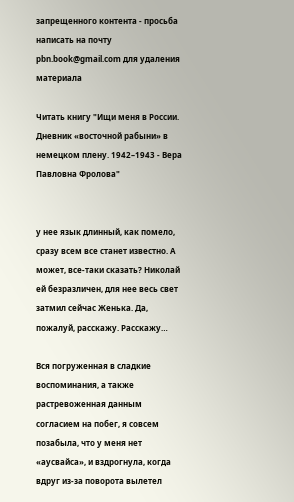запрещенного контента - просьба написать на почту pbn.book@gmail.com для удаления материала

Читать книгу "Ищи меня в России. Дневник «восточной рабыни» в немецком плену. 1942–1943 - Вера Павловна Фролова"


у нее язык длинный, как помело, сразу всем все станет известно. А может, все-таки сказать? Николай ей безразличен, для нее весь свет затмил сейчас Женька. Да, пожалуй, расскажу. Расскажу…

Вся погруженная в сладкие воспоминания, а также растревоженная данным согласием на побег, я совсем позабыла, что у меня нет «аусвайса», и вздрогнула, когда вдруг из-за поворота вылетел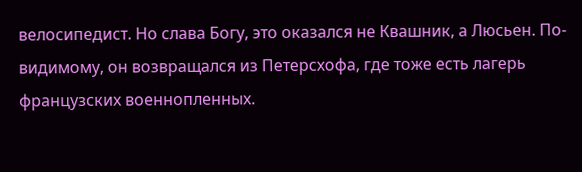велосипедист. Но слава Богу, это оказался не Квашник, а Люсьен. По-видимому, он возвращался из Петерсхофа, где тоже есть лагерь французских военнопленных.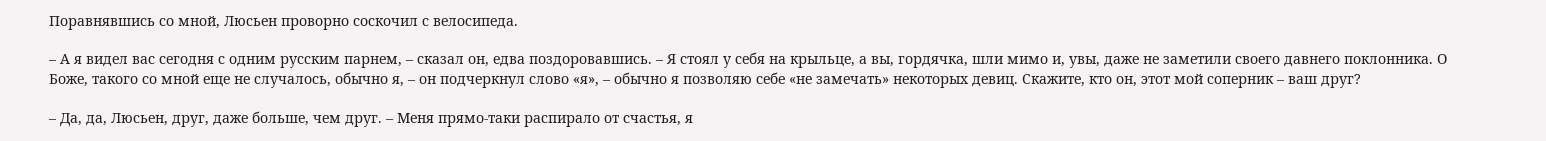Поравнявшись со мной, Люсьен проворно соскочил с велосипеда.

– А я видел вас сегодня с одним русским парнем, – сказал он, едва поздоровавшись. – Я стоял у себя на крыльце, а вы, гордячка, шли мимо и, увы, даже не заметили своего давнего поклонника. О Боже, такого со мной еще не случалось, обычно я, – он подчеркнул слово «я», – обычно я позволяю себе «не замечать» некоторых девиц. Скажите, кто он, этот мой соперник – ваш друг?

– Да, да, Люсьен, друг, даже больше, чем друг. – Меня прямо-таки распирало от счастья, я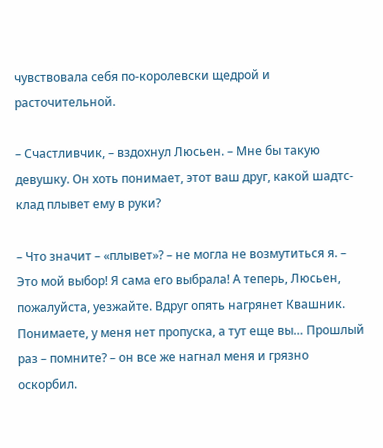чувствовала себя по-королевски щедрой и расточительной.

– Счастливчик, – вздохнул Люсьен. – Мне бы такую девушку. Он хоть понимает, этот ваш друг, какой шадтс-клад плывет ему в руки?

– Что значит – «плывет»? – не могла не возмутиться я. – Это мой выбор! Я сама его выбрала! А теперь, Люсьен, пожалуйста, уезжайте. Вдруг опять нагрянет Квашник. Понимаете, у меня нет пропуска, а тут еще вы… Прошлый раз – помните? – он все же нагнал меня и грязно оскорбил.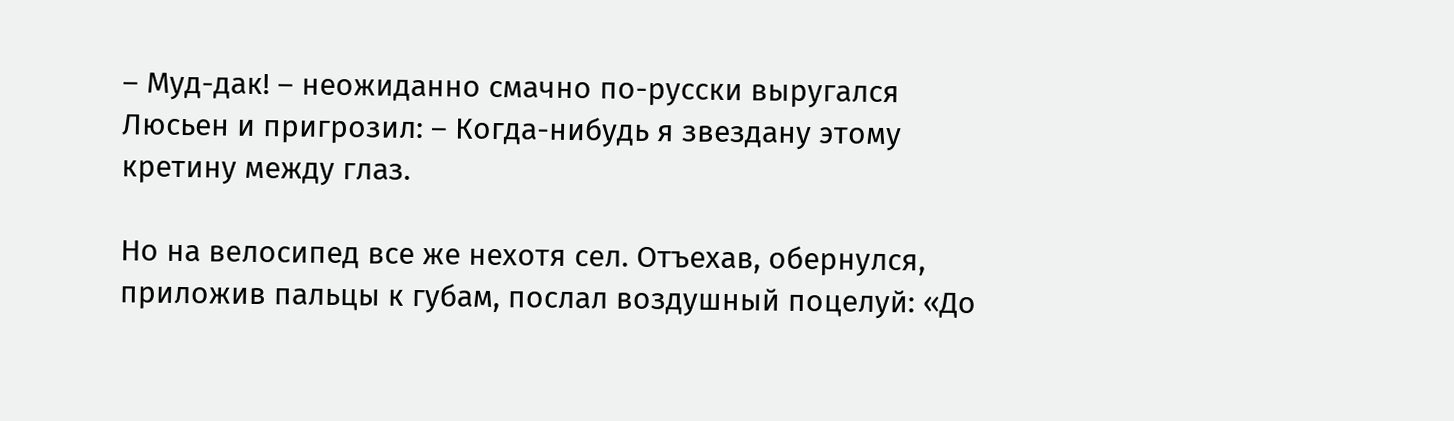– Муд-дак! – неожиданно смачно по-русски выругался Люсьен и пригрозил: – Когда-нибудь я звездану этому кретину между глаз.

Но на велосипед все же нехотя сел. Отъехав, обернулся, приложив пальцы к губам, послал воздушный поцелуй: «До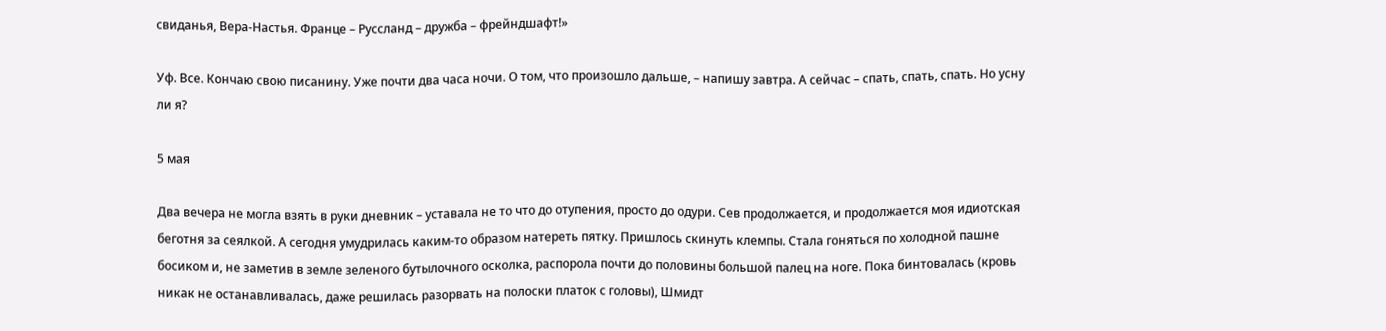свиданья, Вера-Настья. Франце – Руссланд – дружба – фрейндшафт!»

Уф. Все. Кончаю свою писанину. Уже почти два часа ночи. О том, что произошло дальше, – напишу завтра. А сейчас – спать, спать, спать. Но усну ли я?

5 мая

Два вечера не могла взять в руки дневник – уставала не то что до отупения, просто до одури. Сев продолжается, и продолжается моя идиотская беготня за сеялкой. А сегодня умудрилась каким-то образом натереть пятку. Пришлось скинуть клемпы. Стала гоняться по холодной пашне босиком и, не заметив в земле зеленого бутылочного осколка, распорола почти до половины большой палец на ноге. Пока бинтовалась (кровь никак не останавливалась, даже решилась разорвать на полоски платок с головы), Шмидт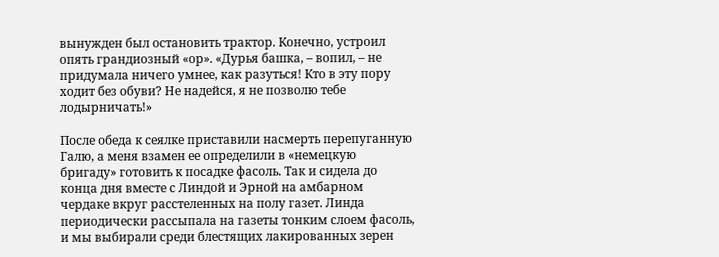вынужден был остановить трактор. Конечно, устроил опять грандиозный «ор». «Дурья башка, – вопил, – не придумала ничего умнее, как разуться! Кто в эту пору ходит без обуви? Не надейся, я не позволю тебе лодырничать!»

После обеда к сеялке приставили насмерть перепуганную Галю, а меня взамен ее определили в «немецкую бригаду» готовить к посадке фасоль. Так и сидела до конца дня вместе с Линдой и Эрной на амбарном чердаке вкруг расстеленных на полу газет. Линда периодически рассыпала на газеты тонким слоем фасоль, и мы выбирали среди блестящих лакированных зерен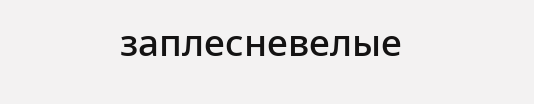заплесневелые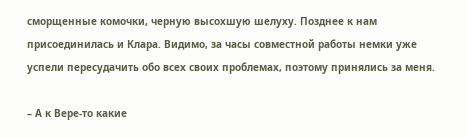сморщенные комочки, черную высохшую шелуху. Позднее к нам присоединилась и Клара. Видимо, за часы совместной работы немки уже успели пересудачить обо всех своих проблемах, поэтому принялись за меня.

– А к Вере-то какие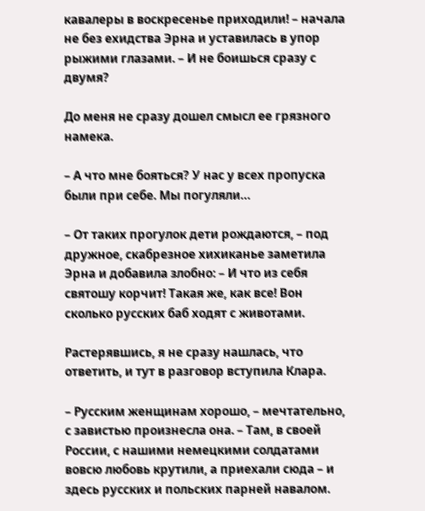кавалеры в воскресенье приходили! – начала не без ехидства Эрна и уставилась в упор рыжими глазами. – И не боишься сразу с двумя?

До меня не сразу дошел смысл ее грязного намека.

– А что мне бояться? У нас у всех пропуска были при себе. Мы погуляли…

– От таких прогулок дети рождаются, – под дружное, скабрезное хихиканье заметила Эрна и добавила злобно: – И что из себя святошу корчит! Такая же, как все! Вон сколько русских баб ходят с животами.

Растерявшись, я не сразу нашлась, что ответить, и тут в разговор вступила Клара.

– Русским женщинам хорошо, – мечтательно, с завистью произнесла она. – Там, в своей России, с нашими немецкими солдатами вовсю любовь крутили, а приехали сюда – и здесь русских и польских парней навалом.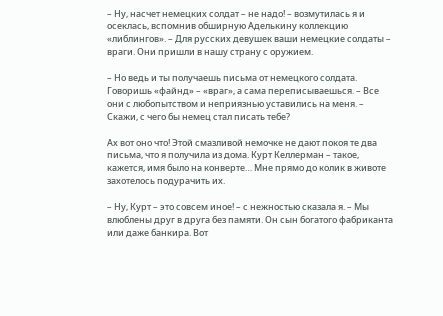– Ну, насчет немецких солдат – не надо! – возмутилась я и осеклась, вспомнив обширную Аделькину коллекцию «либлингов». – Для русских девушек ваши немецкие солдаты – враги. Они пришли в нашу страну с оружием.

– Но ведь и ты получаешь письма от немецкого солдата. Говоришь «файнд» – «враг», а сама переписываешься. – Все они с любопытством и неприязнью уставились на меня. – Скажи, с чего бы немец стал писать тебе?

Ах вот оно что! Этой смазливой немочке не дают покоя те два письма, что я получила из дома. Курт Келлерман – такое, кажется, имя было на конверте… Мне прямо до колик в животе захотелось подурачить их.

– Ну, Курт – это совсем иное! – с нежностью сказала я. – Мы влюблены друг в друга без памяти. Он сын богатого фабриканта или даже банкира. Вот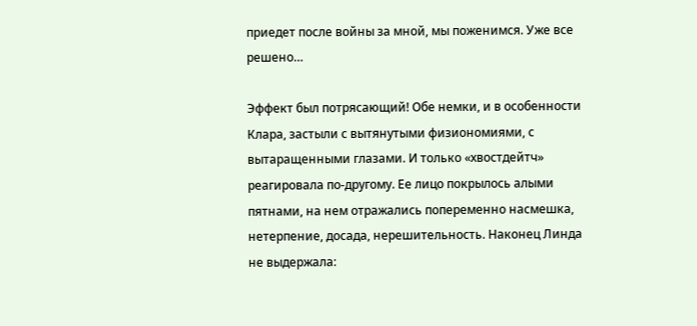приедет после войны за мной, мы поженимся. Уже все решено…

Эффект был потрясающий! Обе немки, и в особенности Клара, застыли с вытянутыми физиономиями, с вытаращенными глазами. И только «хвостдейтч» реагировала по-другому. Ее лицо покрылось алыми пятнами, на нем отражались попеременно насмешка, нетерпение, досада, нерешительность. Наконец Линда не выдержала: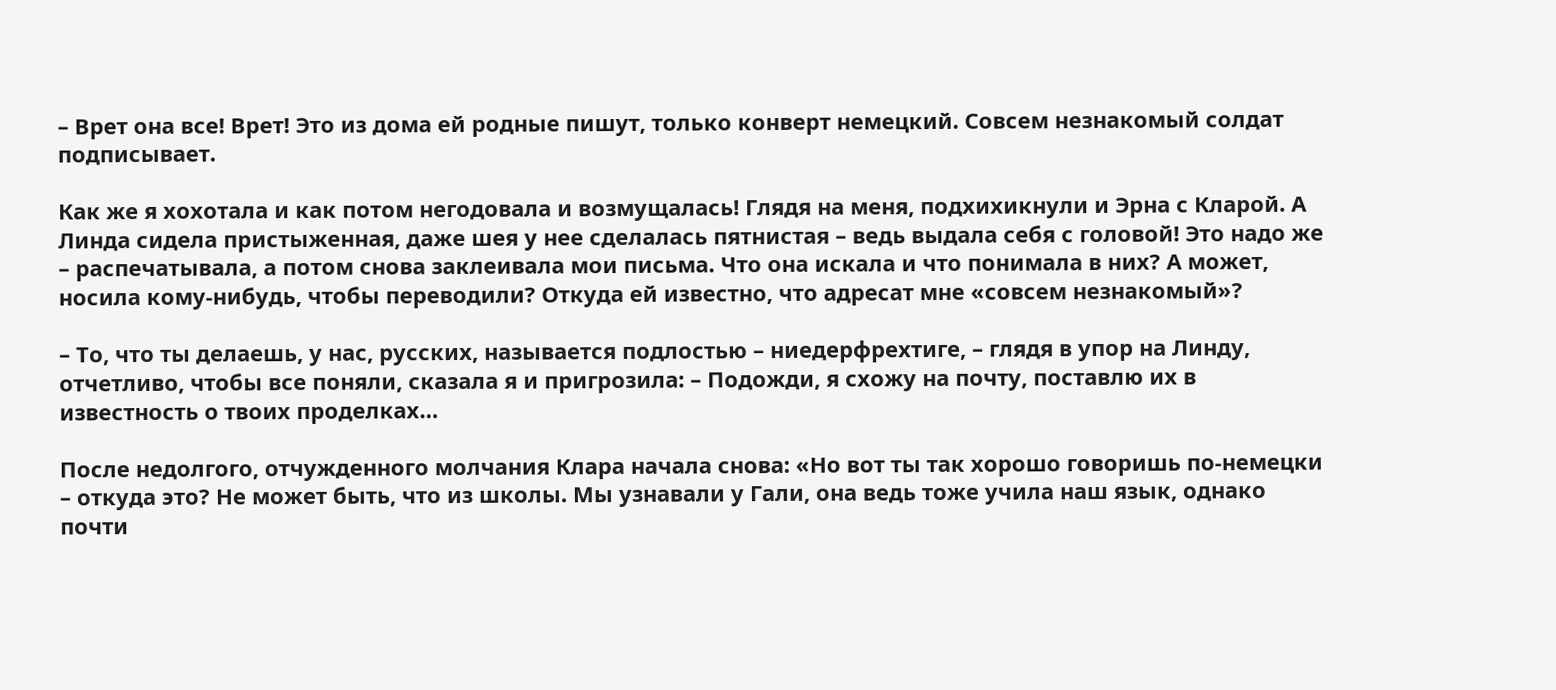– Врет она все! Врет! Это из дома ей родные пишут, только конверт немецкий. Совсем незнакомый солдат подписывает.

Как же я хохотала и как потом негодовала и возмущалась! Глядя на меня, подхихикнули и Эрна с Кларой. А Линда сидела пристыженная, даже шея у нее сделалась пятнистая – ведь выдала себя с головой! Это надо же – распечатывала, а потом снова заклеивала мои письма. Что она искала и что понимала в них? А может, носила кому-нибудь, чтобы переводили? Откуда ей известно, что адресат мне «совсем незнакомый»?

– То, что ты делаешь, у нас, русских, называется подлостью – ниедерфрехтиге, – глядя в упор на Линду, отчетливо, чтобы все поняли, сказала я и пригрозила: – Подожди, я схожу на почту, поставлю их в известность о твоих проделках…

После недолгого, отчужденного молчания Клара начала снова: «Но вот ты так хорошо говоришь по-немецки – откуда это? Не может быть, что из школы. Мы узнавали у Гали, она ведь тоже учила наш язык, однако почти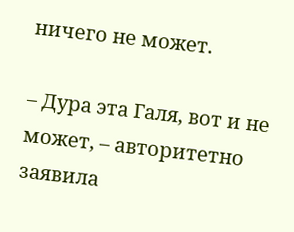ничего не может.

– Дура эта Галя, вот и не может, – авторитетно заявила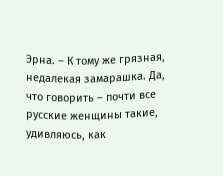Эрна. – К тому же грязная, недалекая замарашка. Да, что говорить – почти все русские женщины такие, удивляюсь, как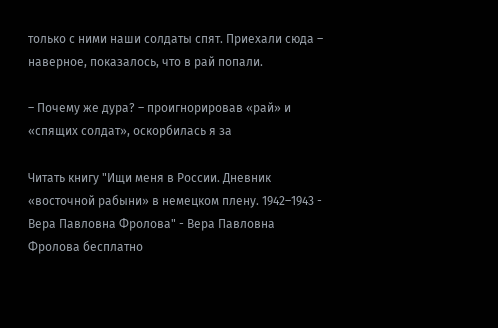только с ними наши солдаты спят. Приехали сюда – наверное, показалось, что в рай попали.

– Почему же дура? – проигнорировав «рай» и «спящих солдат», оскорбилась я за

Читать книгу "Ищи меня в России. Дневник «восточной рабыни» в немецком плену. 1942–1943 - Вера Павловна Фролова" - Вера Павловна Фролова бесплатно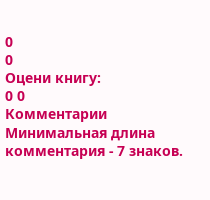0
0
Оцени книгу:
0 0
Комментарии
Минимальная длина комментария - 7 знаков.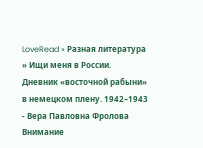LoveRead » Разная литература » Ищи меня в России. Дневник «восточной рабыни» в немецком плену. 1942–1943 - Вера Павловна Фролова
Внимание